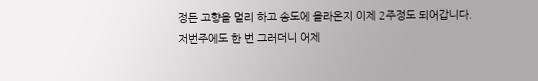정든 고향을 멀리 하고 송도에 올라온지 이제 2주정도 되어갑니다.
저번주에도 한 번 그러더니 어제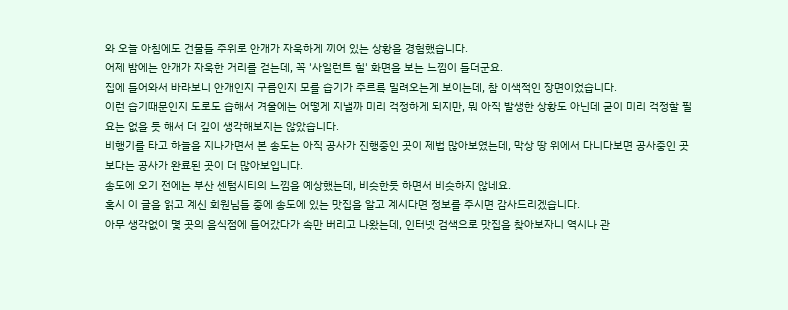와 오늘 아침에도 건물들 주위로 안개가 자욱하게 끼어 있는 상황을 경험했습니다.
어제 밤에는 안개가 자욱한 거리를 걷는데, 꼭 '사일런트 힐' 화면을 보는 느낌이 들더군요.
집에 들어와서 바라보니 안개인지 구름인지 모를 습기가 주르륵 밀려오는게 보이는데, 참 이색적인 장면이었습니다.
이런 습기때문인지 도로도 습해서 겨울에는 어떻게 지낼까 미리 걱정하게 되지만, 뭐 아직 발생한 상황도 아닌데 굳이 미리 걱정할 필요는 없을 듯 해서 더 깊이 생각해보지는 않았습니다.
비행기를 타고 하늘을 지나가면서 본 송도는 아직 공사가 진행중인 곳이 제법 많아보였는데, 막상 땅 위에서 다니다보면 공사중인 곳 보다는 공사가 완료된 곳이 더 많아보입니다.
송도에 오기 전에는 부산 센텀시티의 느낌을 예상했는데, 비슷한듯 하면서 비슷하지 않네요.
혹시 이 글을 읽고 계신 회원님들 중에 송도에 있는 맛집을 알고 계시다면 정보를 주시면 감사드리겠습니다.
아무 생각없이 몇 곳의 음식점에 들어갔다가 속만 버리고 나왔는데, 인터넷 검색으로 맛집을 찾아보자니 역시나 관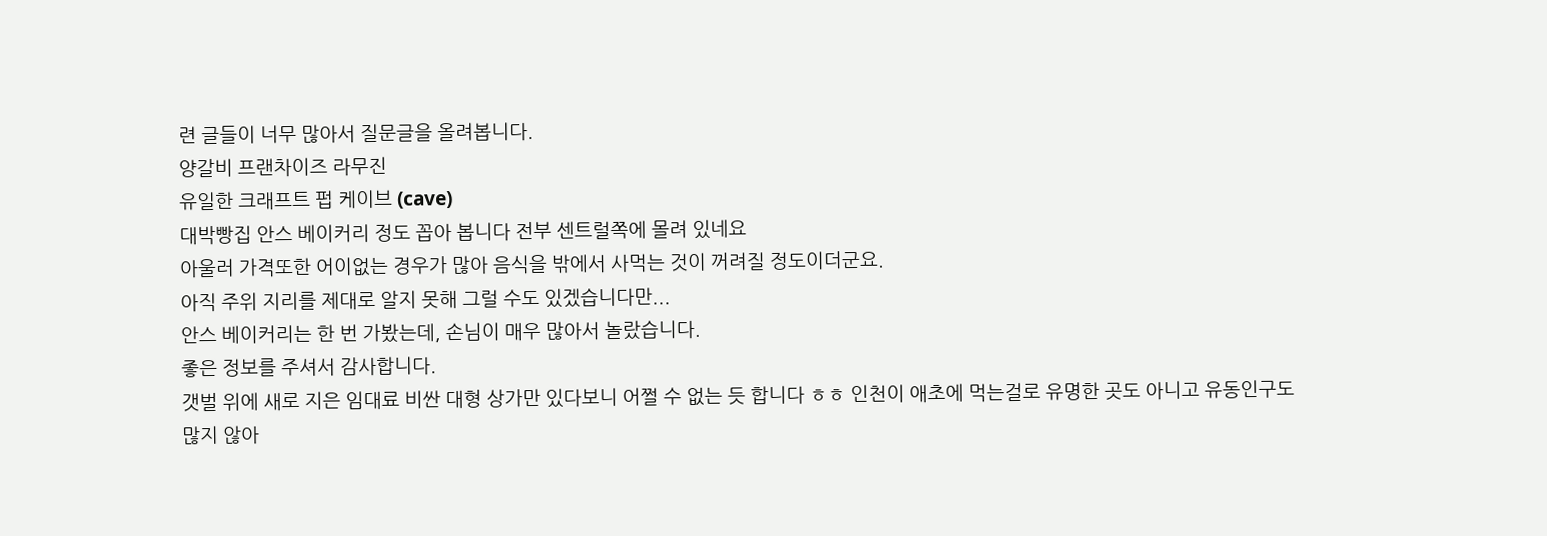련 글들이 너무 많아서 질문글을 올려봅니다.
양갈비 프랜차이즈 라무진
유일한 크래프트 펍 케이브 (cave)
대박빵집 안스 베이커리 정도 꼽아 봅니다 전부 센트럴쪽에 몰려 있네요
아울러 가격또한 어이없는 경우가 많아 음식을 밖에서 사먹는 것이 꺼려질 정도이더군요.
아직 주위 지리를 제대로 알지 못해 그럴 수도 있겠습니다만...
안스 베이커리는 한 번 가봤는데, 손님이 매우 많아서 놀랐습니다.
좋은 정보를 주셔서 감사합니다.
갯벌 위에 새로 지은 임대료 비싼 대형 상가만 있다보니 어쩔 수 없는 듯 합니다 ㅎㅎ 인천이 애초에 먹는걸로 유명한 곳도 아니고 유동인구도 많지 않아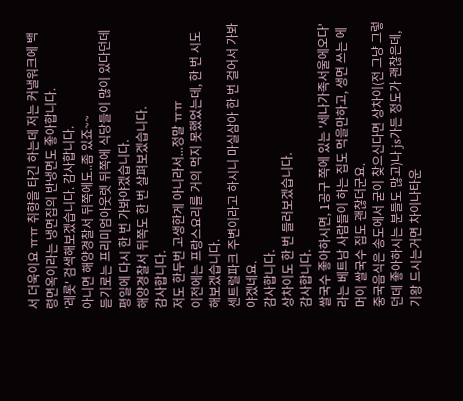서 더욱이요 ㅠㅠ 취향을 타긴 하는데 저는 커낼워크에 백령면옥이라는 냉면집의 반냉면도 좋아합니다.
'레롯' 검색해보겠습니다. 감사합니다.
아니면 해양경찰서 뒤쪽에도..좀 있죠~~
듣기로는 프리미엄아웃렛 뒤쪽에 식당들이 많이 있다던데 평일에 다시 한 번 가봐야겠습니다.
해양경찰서 뒤쪽도 한 번 살펴보겠습니다.
감사합니다.
저도 한두번 고생한게 아니라서...정말 ㅠㅠ
이전에는 프랑스요리를 거의 먹지 못했었는데, 한 번 시도해보겠습니다.
센트럴파크 주변이라고 하시니 마실삼아 한 번 걸어서 가봐야겠네요.
감사합니다.
상차이도 한 번 들러보겠습니다.
감사합니다.
쌀국수 좋아하시면, 1공구 쪽에 있는 '세나가족서울에오다'라는 베트남 사람들이 하는 집도 먹을만하고, 생면 쓰는 에머이 쌀국수 집도 괜찮더군요.
중국음식은 송도에서 굳이 찾으신다면 상차이(전 그냥 그렇던데 좋아하시는 분들도 많고)나 js가든 정도가 괜찮은데, 기왕 드시는거면 차이나타운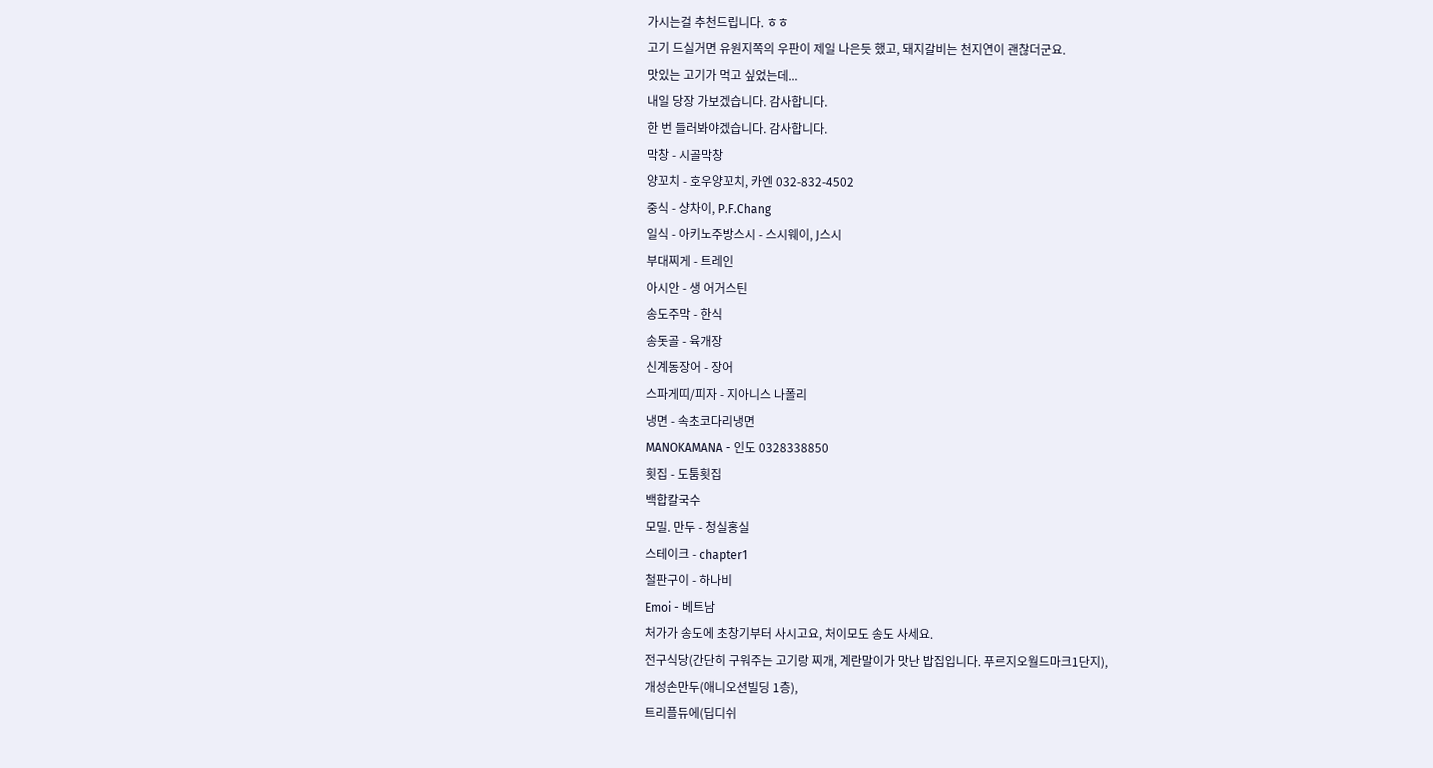가시는걸 추천드립니다. ㅎㅎ
고기 드실거면 유원지쪽의 우판이 제일 나은듯 했고, 돼지갈비는 천지연이 괜찮더군요.
맛있는 고기가 먹고 싶었는데...
내일 당장 가보겠습니다. 감사합니다.
한 번 들러봐야겠습니다. 감사합니다.
막창 - 시골막창
양꼬치 - 호우양꼬치, 카엔 032-832-4502
중식 - 샹차이, P.F.Chang
일식 - 아키노주방스시 - 스시웨이, J스시
부대찌게 - 트레인
아시안 - 생 어거스틴
송도주막 - 한식
송돗골 - 육개장
신계동장어 - 장어
스파게띠/피자 - 지아니스 나폴리
냉면 - 속초코다리냉면
MANOKAMANA - 인도 0328338850
횟집 - 도툼횟집
백합칼국수
모밀. 만두 - 청실홍실
스테이크 - chapter1
철판구이 - 하나비
Emoi - 베트남
처가가 송도에 초창기부터 사시고요, 처이모도 송도 사세요.
전구식당(간단히 구워주는 고기랑 찌개, 계란말이가 맛난 밥집입니다. 푸르지오월드마크1단지),
개성손만두(애니오션빌딩 1층),
트리플듀에(딥디쉬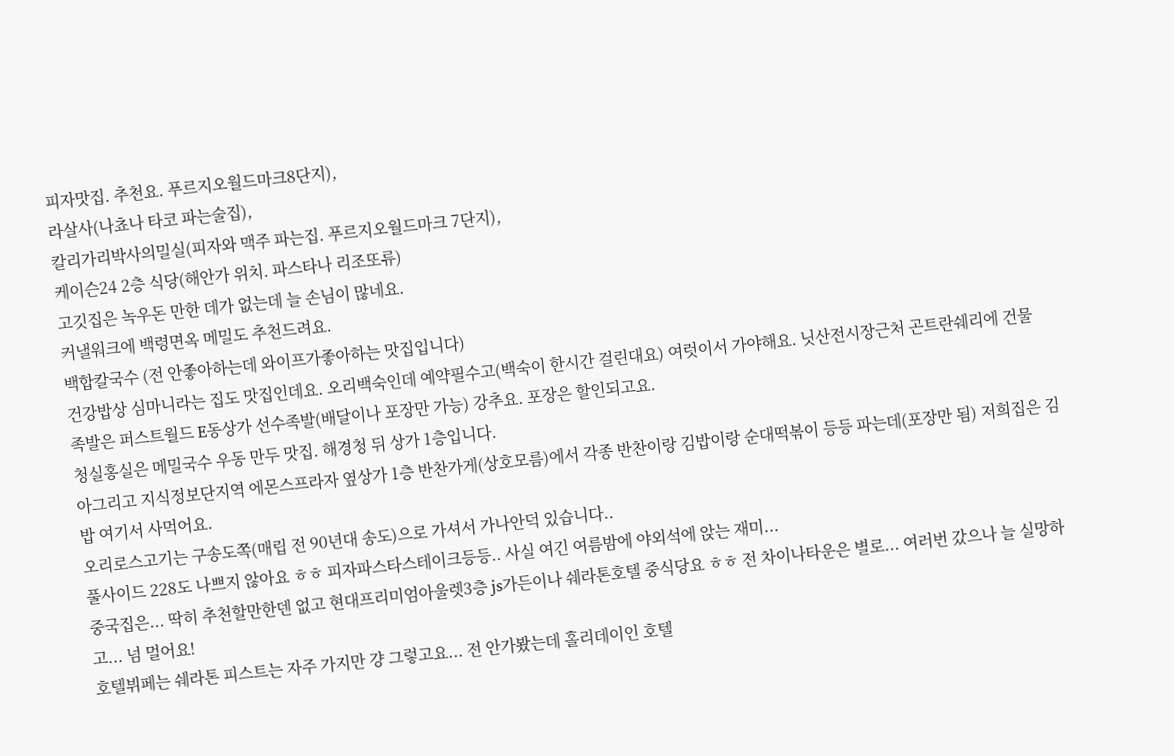피자맛집. 추천요. 푸르지오월드마크8단지),
라살사(나쵸나 타코 파는술집),
칼리가리박사의밀실(피자와 맥주 파는집. 푸르지오월드마크 7단지),
케이슨24 2층 식당(해안가 위치. 파스타나 리조또류)
고깃집은 녹우돈 만한 데가 없는데 늘 손님이 많네요.
커낼워크에 백령면옥 메밀도 추천드려요.
백합칼국수 (전 안좋아하는데 와이프가좋아하는 맛집입니다)
건강밥상 심마니라는 집도 맛집인데요. 오리백숙인데 예약필수고(백숙이 한시간 걸린대요) 여럿이서 가야해요. 닛산전시장근처 곤트란쉐리에 건물
족발은 퍼스트월드 E동상가 선수족발(배달이나 포장만 가능) 강추요. 포장은 할인되고요.
청실홍실은 메밀국수 우동 만두 맛집. 해경청 뒤 상가 1층입니다.
아그리고 지식정보단지역 에몬스프라자 옆상가 1층 반찬가게(상호모름)에서 각종 반찬이랑 김밥이랑 순대떡볶이 등등 파는데(포장만 됨) 저희집은 김밥 여기서 사먹어요.
오리로스고기는 구송도쪽(매립 전 90년대 송도)으로 가셔서 가나안덕 있습니다..
풀사이드 228도 나쁘지 않아요 ㅎㅎ 피자파스타스테이크등등.. 사실 여긴 여름밤에 야외석에 앉는 재미...
중국집은... 딱히 추천할만한덴 없고 현대프리미엄아울렛3층 js가든이나 쉐라톤호텔 중식당요 ㅎㅎ 전 차이나타운은 별로... 여러번 갔으나 늘 실망하고... 넘 멀어요!
호텔뷔페는 쉐라톤 피스트는 자주 가지만 걍 그렇고요... 전 안가봤는데 홀리데이인 호텔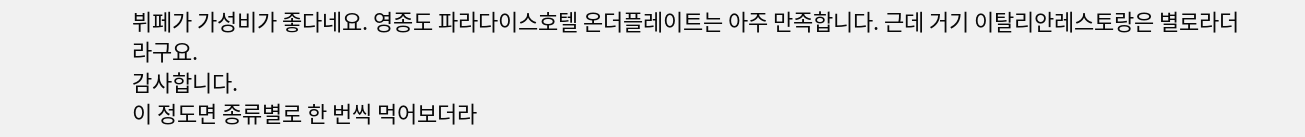뷔페가 가성비가 좋다네요. 영종도 파라다이스호텔 온더플레이트는 아주 만족합니다. 근데 거기 이탈리안레스토랑은 별로라더라구요.
감사합니다.
이 정도면 종류별로 한 번씩 먹어보더라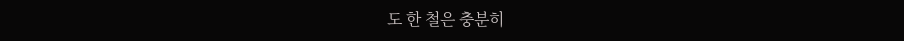도 한 철은 충분히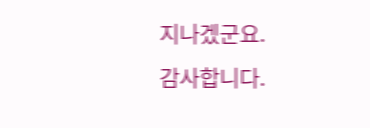지나겠군요.
감사합니다.